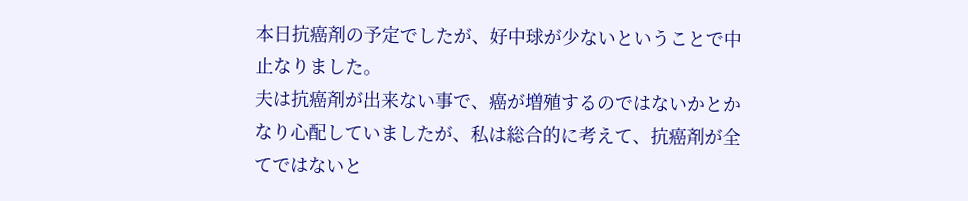本日抗癌剤の予定でしたが、好中球が少ないということで中止なりました。
夫は抗癌剤が出来ない事で、癌が増殖するのではないかとかなり心配していましたが、私は総合的に考えて、抗癌剤が全てではないと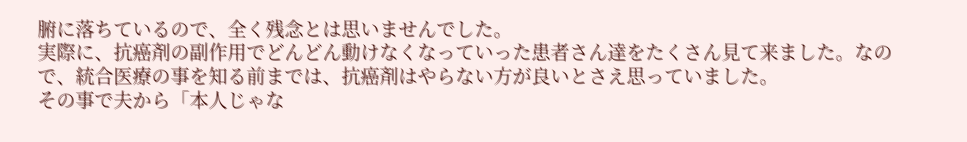腑に落ちているので、全く残念とは思いませんでした。
実際に、抗癌剤の副作用でどんどん動けなくなっていった患者さん達をたくさん見て来ました。なので、統合医療の事を知る前までは、抗癌剤はやらない方が良いとさえ思っていました。
その事で夫から「本人じゃな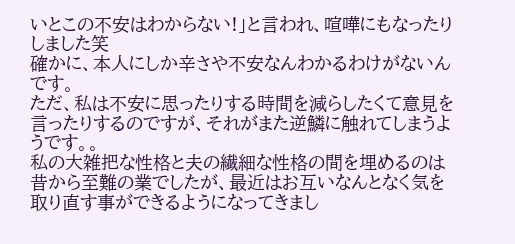いとこの不安はわからない!」と言われ、喧嘩にもなったりしました笑
確かに、本人にしか辛さや不安なんわかるわけがないんです。
ただ、私は不安に思ったりする時間を減らしたくて意見を言ったりするのですが、それがまた逆鱗に触れてしまうようです。。
私の大雑把な性格と夫の繊細な性格の間を埋めるのは昔から至難の業でしたが、最近はお互いなんとなく気を取り直す事ができるようになってきまし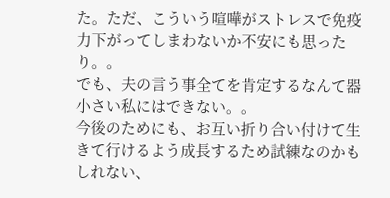た。ただ、こういう喧嘩がストレスで免疫力下がってしまわないか不安にも思ったり。。
でも、夫の言う事全てを肯定するなんて器小さい私にはできない。。
今後のためにも、お互い折り合い付けて生きて行けるよう成長するため試練なのかもしれない、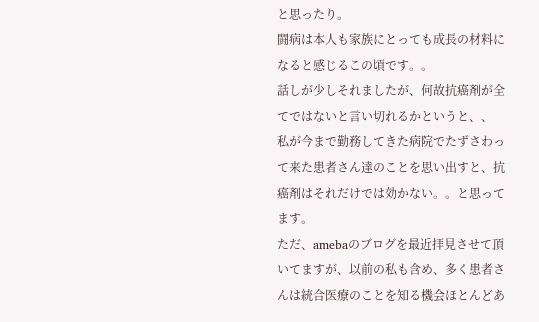と思ったり。
闘病は本人も家族にとっても成長の材料になると感じるこの頃です。。
話しが少しそれましたが、何故抗癌剤が全てではないと言い切れるかというと、、
私が今まで勤務してきた病院でたずさわって来た患者さん達のことを思い出すと、抗癌剤はそれだけでは効かない。。と思ってます。
ただ、amebaのブログを最近拝見させて頂いてますが、以前の私も含め、多く患者さんは統合医療のことを知る機会ほとんどあ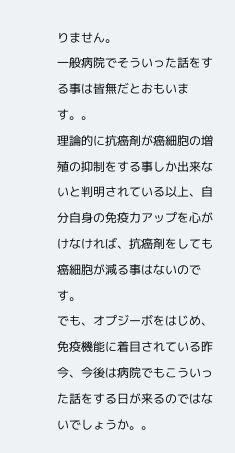りません。
一般病院でそういった話をする事は皆無だとおもいます。。
理論的に抗癌剤が癌細胞の増殖の抑制をする事しか出来ないと判明されている以上、自分自身の免疫力アップを心がけなければ、抗癌剤をしても癌細胞が減る事はないのです。
でも、オプジーボをはじめ、免疫機能に着目されている昨今、今後は病院でもこういった話をする日が来るのではないでしょうか。。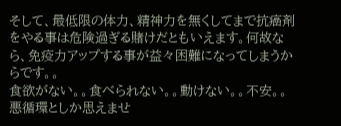そして、最低限の体力、精神力を無くしてまで抗癌剤をやる事は危険過ぎる賭けだともいえます。何故なら、免疫力アップする事が益々困難になってしまうからです。。
食欲がない。。食べられない。。動けない。。不安。。悪循環としか思えませ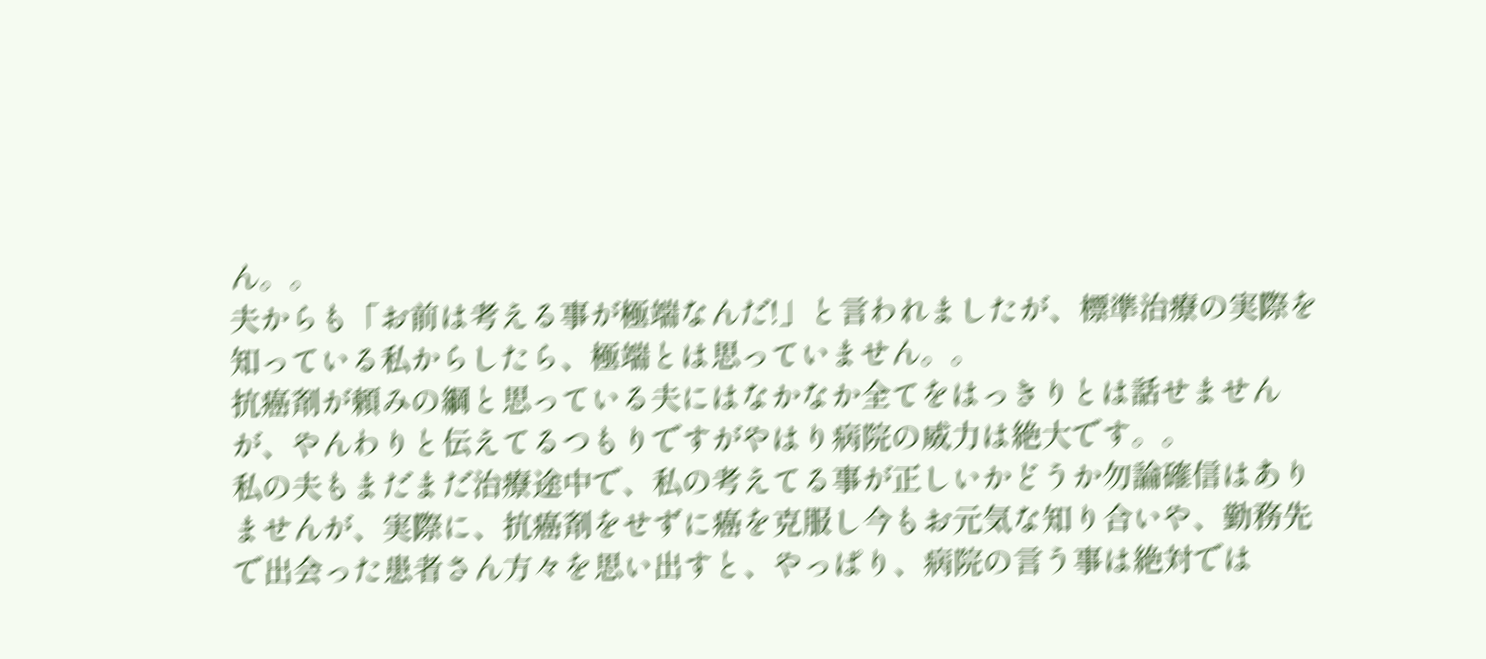ん。。
夫からも「お前は考える事が極端なんだ!」と言われましたが、標準治療の実際を知っている私からしたら、極端とは思っていません。。
抗癌剤が頼みの綱と思っている夫にはなかなか全てをはっきりとは話せませんが、やんわりと伝えてるつもりですがやはり病院の威力は絶大です。。
私の夫もまだまだ治療途中で、私の考えてる事が正しいかどうか勿論確信はありませんが、実際に、抗癌剤をせずに癌を克服し今もお元気な知り合いや、勤務先で出会った患者さん方々を思い出すと、やっぱり、病院の言う事は絶対では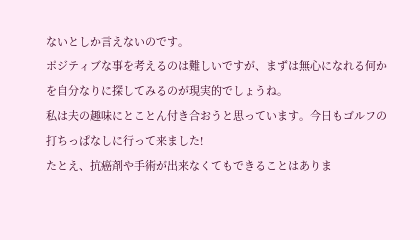ないとしか言えないのです。
ポジティブな事を考えるのは難しいですが、まずは無心になれる何かを自分なりに探してみるのが現実的でしょうね。
私は夫の趣味にとことん付き合おうと思っています。今日もゴルフの打ちっぱなしに行って来ました!
たとえ、抗癌剤や手術が出来なくてもできることはありま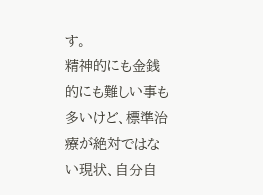す。
精神的にも金銭的にも難しい事も多いけど、標準治療が絶対ではない現状、自分自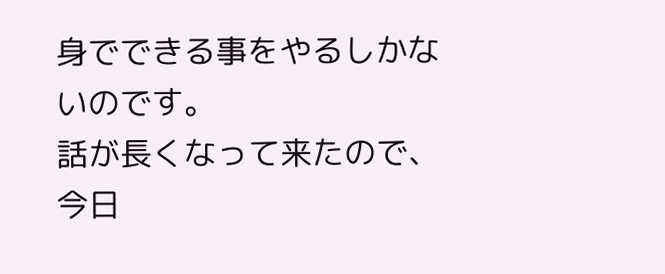身でできる事をやるしかないのです。
話が長くなって来たので、今日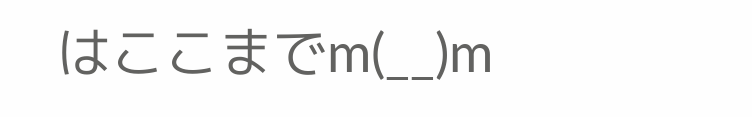はここまでm(__)m